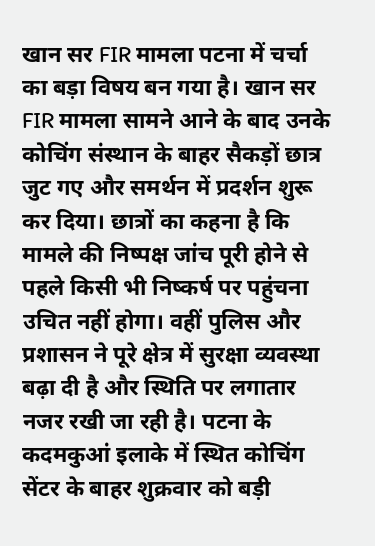खान सर FIR मामला पटना में चर्चा का बड़ा विषय बन गया है। खान सर FIR मामला सामने आने के बाद उनके कोचिंग संस्थान के बाहर सैकड़ों छात्र जुट गए और समर्थन में प्रदर्शन शुरू कर दिया। छात्रों का कहना है कि मामले की निष्पक्ष जांच पूरी होने से पहले किसी भी निष्कर्ष पर पहुंचना उचित नहीं होगा। वहीं पुलिस और प्रशासन ने पूरे क्षेत्र में सुरक्षा व्यवस्था बढ़ा दी है और स्थिति पर लगातार नजर रखी जा रही है। पटना के कदमकुआं इलाके में स्थित कोचिंग सेंटर के बाहर शुक्रवार को बड़ी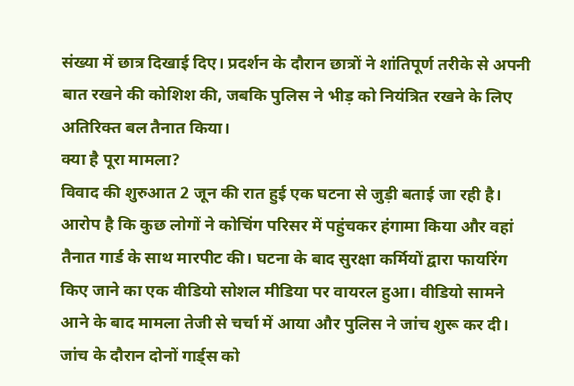संख्या में छात्र दिखाई दिए। प्रदर्शन के दौरान छात्रों ने शांतिपूर्ण तरीके से अपनी बात रखने की कोशिश की, जबकि पुलिस ने भीड़ को नियंत्रित रखने के लिए अतिरिक्त बल तैनात किया।
क्या है पूरा मामला?
विवाद की शुरुआत 2 जून की रात हुई एक घटना से जुड़ी बताई जा रही है। आरोप है कि कुछ लोगों ने कोचिंग परिसर में पहुंचकर हंगामा किया और वहां तैनात गार्ड के साथ मारपीट की। घटना के बाद सुरक्षा कर्मियों द्वारा फायरिंग किए जाने का एक वीडियो सोशल मीडिया पर वायरल हुआ। वीडियो सामने आने के बाद मामला तेजी से चर्चा में आया और पुलिस ने जांच शुरू कर दी। जांच के दौरान दोनों गार्ड्स को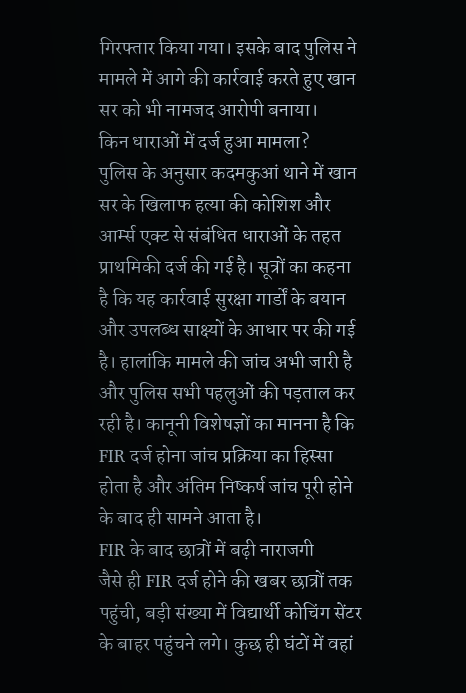गिरफ्तार किया गया। इसके बाद पुलिस ने मामले में आगे की कार्रवाई करते हुए खान सर को भी नामजद आरोपी बनाया।
किन धाराओं में दर्ज हुआ मामला?
पुलिस के अनुसार कदमकुआं थाने में खान सर के खिलाफ हत्या की कोशिश और आर्म्स एक्ट से संबंधित धाराओं के तहत प्राथमिकी दर्ज की गई है। सूत्रों का कहना है कि यह कार्रवाई सुरक्षा गार्डों के बयान और उपलब्ध साक्ष्यों के आधार पर की गई है। हालांकि मामले की जांच अभी जारी है और पुलिस सभी पहलुओं की पड़ताल कर रही है। कानूनी विशेषज्ञों का मानना है कि FIR दर्ज होना जांच प्रक्रिया का हिस्सा होता है और अंतिम निष्कर्ष जांच पूरी होने के बाद ही सामने आता है।
FIR के बाद छात्रों में बढ़ी नाराजगी
जैसे ही FIR दर्ज होने की खबर छात्रों तक पहुंची, बड़ी संख्या में विद्यार्थी कोचिंग सेंटर के बाहर पहुंचने लगे। कुछ ही घंटों में वहां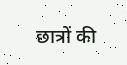छात्रों की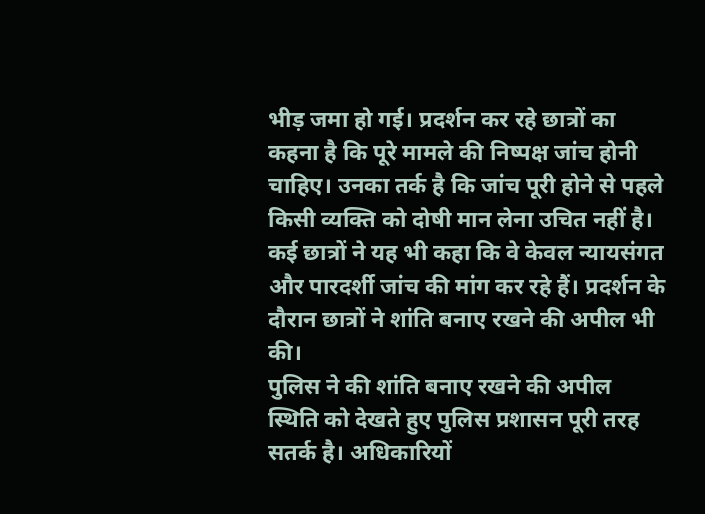भीड़ जमा हो गई। प्रदर्शन कर रहे छात्रों का कहना है कि पूरे मामले की निष्पक्ष जांच होनी चाहिए। उनका तर्क है कि जांच पूरी होने से पहले किसी व्यक्ति को दोषी मान लेना उचित नहीं है। कई छात्रों ने यह भी कहा कि वे केवल न्यायसंगत और पारदर्शी जांच की मांग कर रहे हैं। प्रदर्शन के दौरान छात्रों ने शांति बनाए रखने की अपील भी की।
पुलिस ने की शांति बनाए रखने की अपील
स्थिति को देखते हुए पुलिस प्रशासन पूरी तरह सतर्क है। अधिकारियों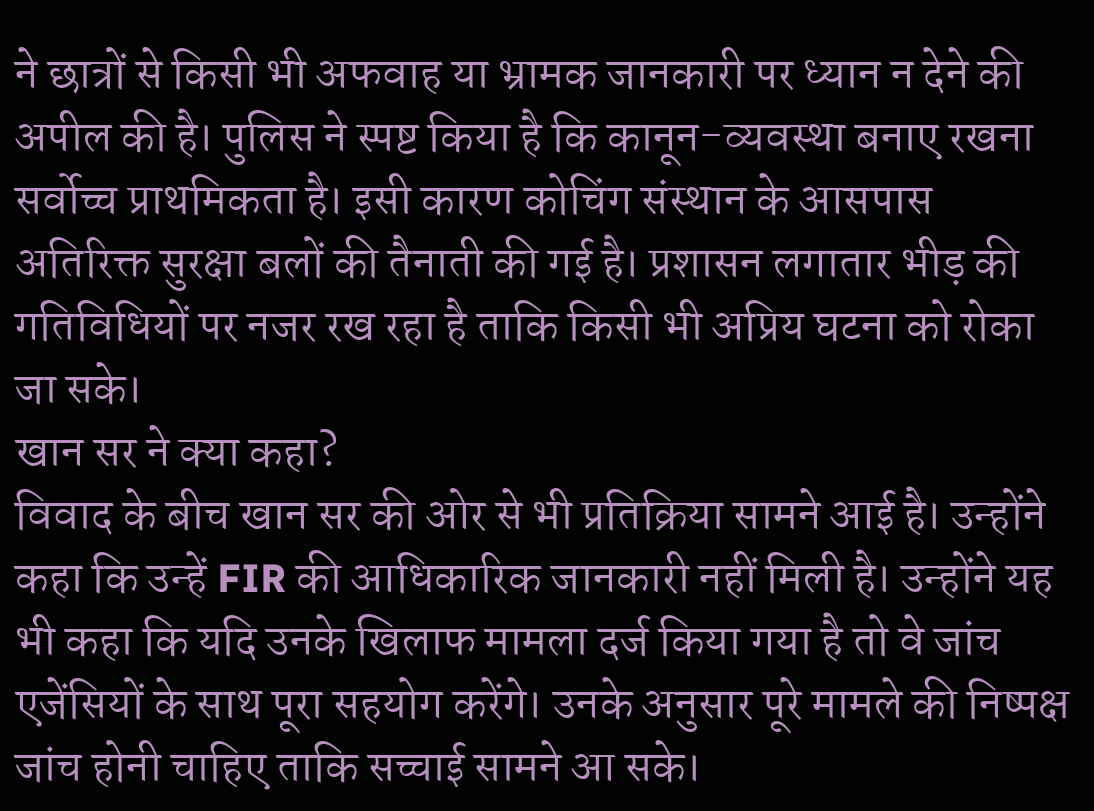ने छात्रों से किसी भी अफवाह या भ्रामक जानकारी पर ध्यान न देने की अपील की है। पुलिस ने स्पष्ट किया है कि कानून-व्यवस्था बनाए रखना सर्वोच्च प्राथमिकता है। इसी कारण कोचिंग संस्थान के आसपास अतिरिक्त सुरक्षा बलों की तैनाती की गई है। प्रशासन लगातार भीड़ की गतिविधियों पर नजर रख रहा है ताकि किसी भी अप्रिय घटना को रोका जा सके।
खान सर ने क्या कहा?
विवाद के बीच खान सर की ओर से भी प्रतिक्रिया सामने आई है। उन्होंने कहा कि उन्हें FIR की आधिकारिक जानकारी नहीं मिली है। उन्होंने यह भी कहा कि यदि उनके खिलाफ मामला दर्ज किया गया है तो वे जांच एजेंसियों के साथ पूरा सहयोग करेंगे। उनके अनुसार पूरे मामले की निष्पक्ष जांच होनी चाहिए ताकि सच्चाई सामने आ सके।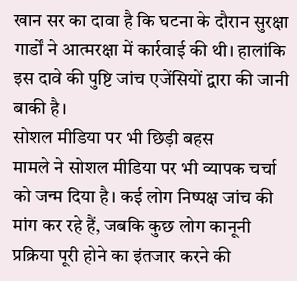खान सर का दावा है कि घटना के दौरान सुरक्षा गार्डों ने आत्मरक्षा में कार्रवाई की थी। हालांकि इस दावे की पुष्टि जांच एजेंसियों द्वारा की जानी बाकी है।
सोशल मीडिया पर भी छिड़ी बहस
मामले ने सोशल मीडिया पर भी व्यापक चर्चा को जन्म दिया है। कई लोग निष्पक्ष जांच की मांग कर रहे हैं, जबकि कुछ लोग कानूनी प्रक्रिया पूरी होने का इंतजार करने की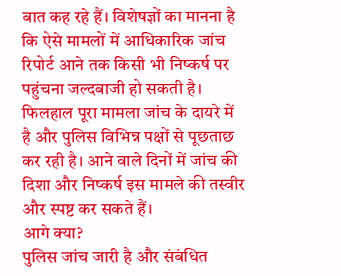बात कह रहे हैं। विशेषज्ञों का मानना है कि ऐसे मामलों में आधिकारिक जांच रिपोर्ट आने तक किसी भी निष्कर्ष पर पहुंचना जल्दबाजी हो सकती है। फिलहाल पूरा मामला जांच के दायरे में है और पुलिस विभिन्न पक्षों से पूछताछ कर रही है। आने वाले दिनों में जांच की दिशा और निष्कर्ष इस मामले की तस्वीर और स्पष्ट कर सकते हैं।
आगे क्या?
पुलिस जांच जारी है और संबंधित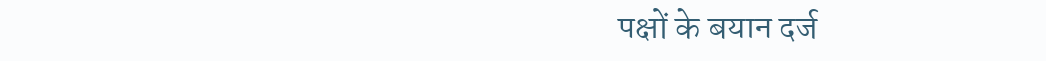पक्षों के बयान दर्ज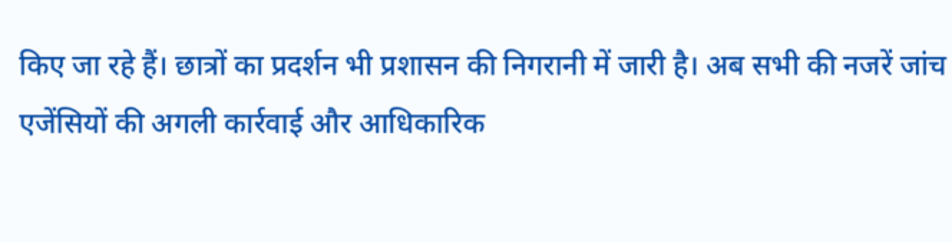किए जा रहे हैं। छात्रों का प्रदर्शन भी प्रशासन की निगरानी में जारी है। अब सभी की नजरें जांच एजेंसियों की अगली कार्रवाई और आधिकारिक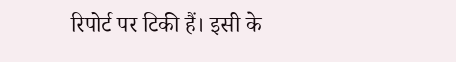रिपोर्ट पर टिकी हैं। इसी के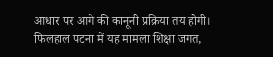आधार पर आगे की कानूनी प्रक्रिया तय होगी। फिलहाल पटना में यह मामला शिक्षा जगत,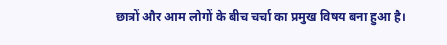छात्रों और आम लोगों के बीच चर्चा का प्रमुख विषय बना हुआ है।